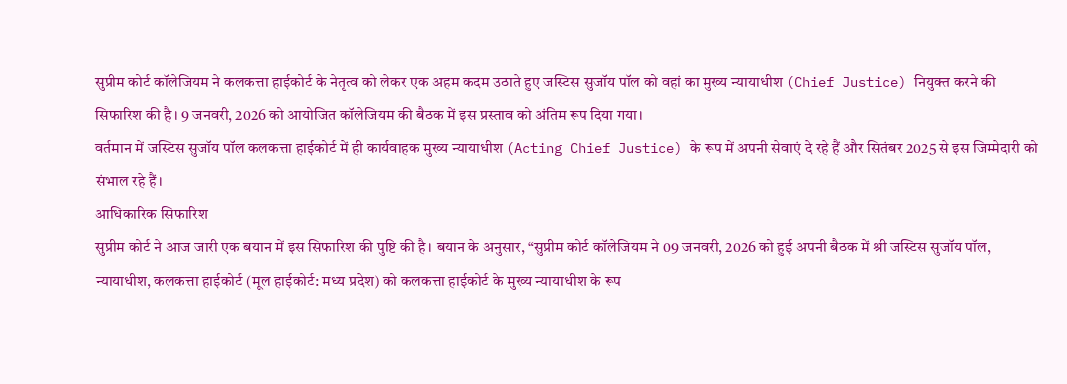सुप्रीम कोर्ट कॉलेजियम ने कलकत्ता हाईकोर्ट के नेतृत्व को लेकर एक अहम कदम उठाते हुए जस्टिस सुजॉय पॉल को वहां का मुख्य न्यायाधीश (Chief Justice) नियुक्त करने की सिफारिश की है। 9 जनवरी, 2026 को आयोजित कॉलेजियम की बैठक में इस प्रस्ताव को अंतिम रूप दिया गया।
वर्तमान में जस्टिस सुजॉय पॉल कलकत्ता हाईकोर्ट में ही कार्यवाहक मुख्य न्यायाधीश (Acting Chief Justice) के रूप में अपनी सेवाएं दे रहे हैं और सितंबर 2025 से इस जिम्मेदारी को संभाल रहे हैं।
आधिकारिक सिफारिश
सुप्रीम कोर्ट ने आज जारी एक बयान में इस सिफारिश की पुष्टि की है। बयान के अनुसार, “सुप्रीम कोर्ट कॉलेजियम ने 09 जनवरी, 2026 को हुई अपनी बैठक में श्री जस्टिस सुजॉय पॉल, न्यायाधीश, कलकत्ता हाईकोर्ट (मूल हाईकोर्ट: मध्य प्रदेश) को कलकत्ता हाईकोर्ट के मुख्य न्यायाधीश के रूप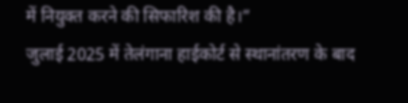में नियुक्त करने की सिफारिश की है।”
जुलाई 2025 में तेलंगाना हाईकोर्ट से स्थानांतरण के बाद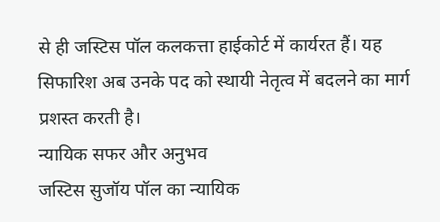से ही जस्टिस पॉल कलकत्ता हाईकोर्ट में कार्यरत हैं। यह सिफारिश अब उनके पद को स्थायी नेतृत्व में बदलने का मार्ग प्रशस्त करती है।
न्यायिक सफर और अनुभव
जस्टिस सुजॉय पॉल का न्यायिक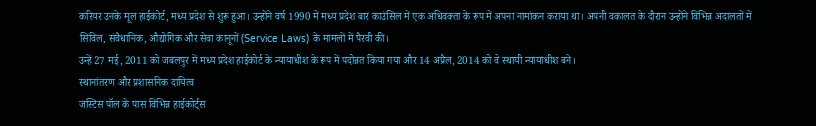करियर उनके मूल हाईकोर्ट, मध्य प्रदेश से शुरू हुआ। उन्होंने वर्ष 1990 में मध्य प्रदेश बार काउंसिल में एक अधिवक्ता के रूप में अपना नामांकन कराया था। अपनी वकालत के दौरान उन्होंने विभिन्न अदालतों में सिविल, संवैधानिक, औद्योगिक और सेवा कानूनों (Service Laws) के मामलों में पैरवी की।
उन्हें 27 मई, 2011 को जबलपुर में मध्य प्रदेश हाईकोर्ट के न्यायाधीश के रूप में पदोन्नत किया गया और 14 अप्रैल, 2014 को वे स्थायी न्यायाधीश बने।
स्थानांतरण और प्रशासनिक दायित्व
जस्टिस पॉल के पास विभिन्न हाईकोर्ट्स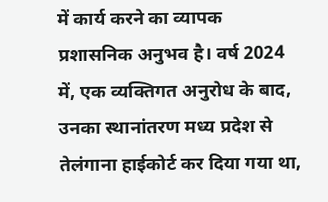में कार्य करने का व्यापक प्रशासनिक अनुभव है। वर्ष 2024 में, एक व्यक्तिगत अनुरोध के बाद, उनका स्थानांतरण मध्य प्रदेश से तेलंगाना हाईकोर्ट कर दिया गया था,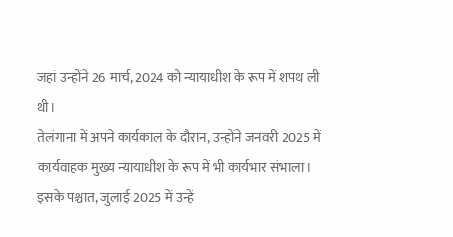जहां उन्होंने 26 मार्च, 2024 को न्यायाधीश के रूप में शपथ ली थी।
तेलंगाना में अपने कार्यकाल के दौरान, उन्होंने जनवरी 2025 में कार्यवाहक मुख्य न्यायाधीश के रूप में भी कार्यभार संभाला। इसके पश्चात, जुलाई 2025 में उन्हें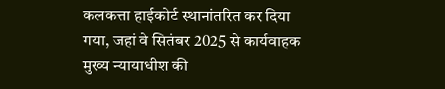कलकत्ता हाईकोर्ट स्थानांतरित कर दिया गया, जहां वे सितंबर 2025 से कार्यवाहक मुख्य न्यायाधीश की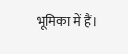भूमिका में हैं।